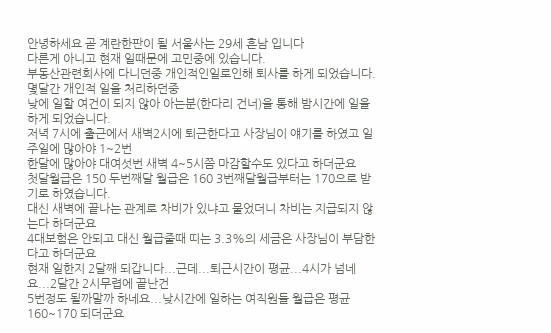안녕하세요 곧 계란한판이 될 서울사는 29세 흔남 입니다
다른게 아니고 현재 일때문에 고민중에 있습니다.
부동산관련회사에 다니던중 개인적인일로인해 퇴사를 하게 되었습니다.
몇달간 개인적 일을 처리하던중
낮에 일할 여건이 되지 않아 아는분(한다리 건너)을 통해 밤시간에 일을하게 되었습니다.
저녁 7시에 출근에서 새벽2시에 퇴근한다고 사장님이 얘기를 하였고 일주일에 많아야 1~2번
한달에 많아야 대여섯번 새벽 4~5시쯤 마감할수도 있다고 하더군요
첫달월급은 150 두번째달 월급은 160 3번째달월급부터는 170으로 받기로 하였습니다.
대신 새벽에 끝나는 관계로 차비가 있냐고 물었더니 차비는 지급되지 않는다 하더군요
4대보험은 안되고 대신 월급줄때 띠는 3.3%의 세금은 사장님이 부담한다고 하더군요
현재 일한지 2달째 되갑니다...근데...퇴근시간이 평균...4시가 넘네요...2달간 2시무렵에 끝난건
5번정도 될까말까 하네요...낮시간에 일하는 여직원들 월급은 평균 160~170 되더군요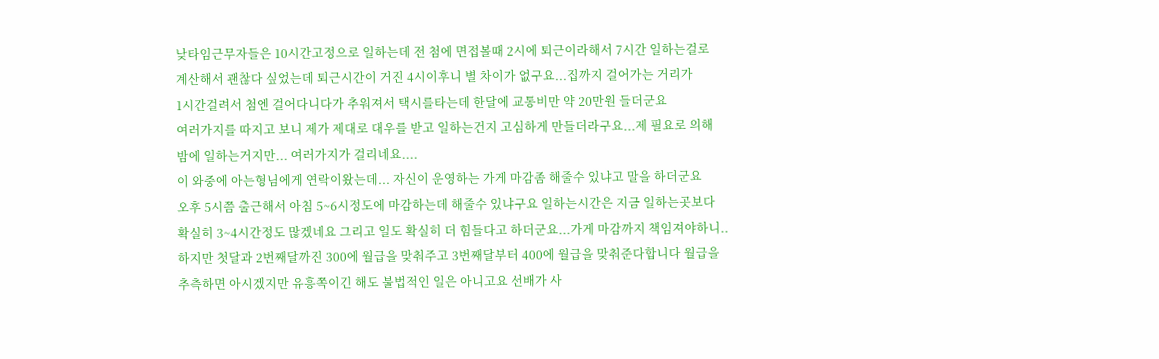낮타임근무자들은 10시간고정으로 일하는데 전 첨에 면접볼때 2시에 퇴근이라해서 7시간 일하는걸로
계산해서 괜찮다 싶었는데 퇴근시간이 거진 4시이후니 별 차이가 없구요...집까지 걸어가는 거리가
1시간걸려서 첨엔 걸어다니다가 추워져서 택시를타는데 한달에 교통비만 약 20만원 들더군요
여러가지를 따지고 보니 제가 제대로 대우를 받고 일하는건지 고심하게 만들더라구요...제 필요로 의해
밤에 일하는거지만... 여러가지가 걸리네요....
이 와중에 아는형님에게 연락이왔는데... 자신이 운영하는 가게 마감좀 해줄수 있냐고 말을 하더군요
오후 5시쯤 출근해서 아침 5~6시정도에 마감하는데 해줄수 있냐구요 일하는시간은 지금 일하는곳보다
확실히 3~4시간정도 많겠네요 그리고 일도 확실히 더 힘들다고 하더군요...가게 마감까지 책임져야하니..
하지만 첫달과 2번째달까진 300에 월급을 맞춰주고 3번째달부터 400에 월급을 맞춰준다합니다 월급을
추측하면 아시겠지만 유흥쪽이긴 해도 불법적인 일은 아니고요 선배가 사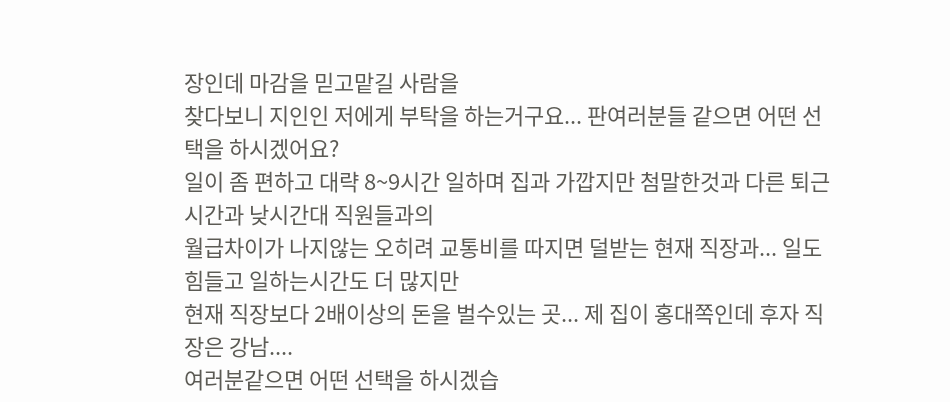장인데 마감을 믿고맡길 사람을
찾다보니 지인인 저에게 부탁을 하는거구요... 판여러분들 같으면 어떤 선택을 하시겠어요?
일이 좀 편하고 대략 8~9시간 일하며 집과 가깝지만 첨말한것과 다른 퇴근시간과 낮시간대 직원들과의
월급차이가 나지않는 오히려 교통비를 따지면 덜받는 현재 직장과... 일도 힘들고 일하는시간도 더 많지만
현재 직장보다 2배이상의 돈을 벌수있는 곳... 제 집이 홍대쪽인데 후자 직장은 강남....
여러분같으면 어떤 선택을 하시겠습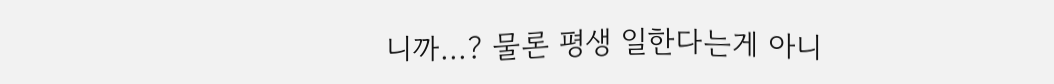니까...? 물론 평생 일한다는게 아니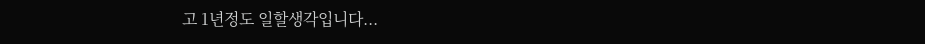고 1년정도 일할생각입니다...